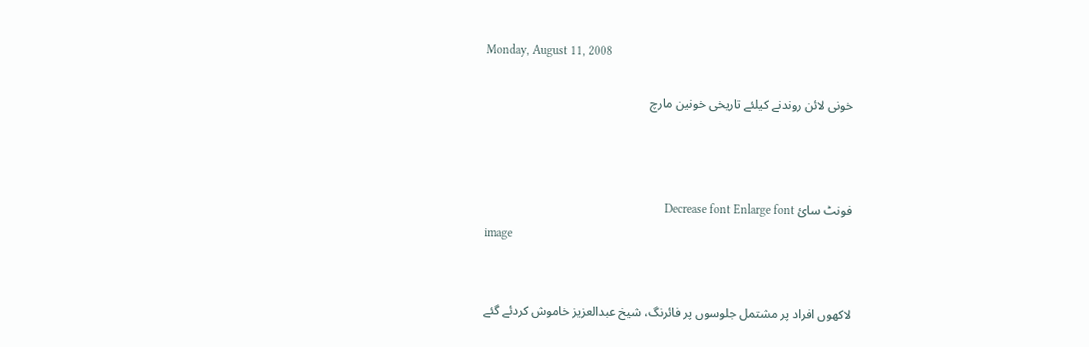Monday, August 11, 2008

خونی لائن روندنے کیلئے تاریخی خونین مارچ



فونٹ سائ Decrease font Enlarge font
image


لاکھوں افراد پر مشتمل جلوسوں پر فائرنگ، شیخ عبدالعزیز خاموش کردئے گئے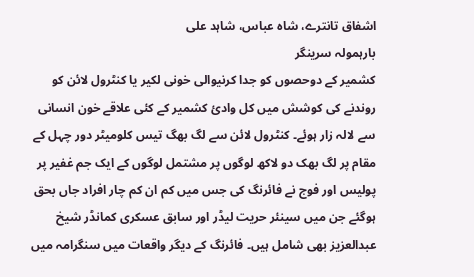اشفاق تانترے، شاہ عباس، شاہد علی
بارہمولہ سرینگر
کشمیر کے دوحصوں کو جدا کرنیوالی خونی لکیر یا کنٹرول لائن کو روندنے کی کوشش میں کل وادیٔ کشمیر کے کئی علاقے خون انسانی سے لالہ زار ہوئے۔ کنٹرول لائن سے لگ بھگ تیس کلومیٹر دور چہل کے مقام پر لگ بھک دو لاکھ لوگوں پر مشتمل لوگوں کے ایک جم غفیر پر پولیس اور فوج نے فائرنگ کی جس میں کم ان کم چار افراد جاں بحق ہوگئے جن میں سینئر حریت لیڈر اور سابق عسکری کمانڈر شیخ عبدالعزیز بھی شامل ہیں۔ فائرنگ کے دیگر واقعات میں سنگرامہ میں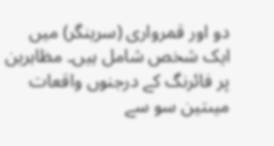دو اور قمرواری (سرینگر) میں ایک شخص شامل ہیں۔ مظاہرین پر فائرنگ کے درجنوں واقعات میںتین سو سے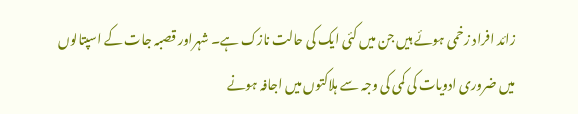زائد افراد زخمی ہوئے ہیں جن میں کئی ایک کی حالت نازک ہے۔ شہراور قصبہ جات کے اسپتالوں میں ضروری ادویات کی کمی کی وجہ سے ہلاکتوں میں اجافہ ہونے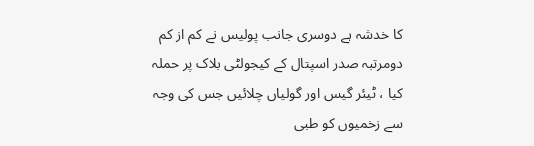کا خدشہ ہے دوسری جانب پولیس نے کم از کم دومرتبہ صدر اسپتال کے کیجولٹی بلاک پر حملہ کیا ، ٹیئر گیس اور گولیاں چلائیں جس کی وجہ سے زخمیوں کو طبی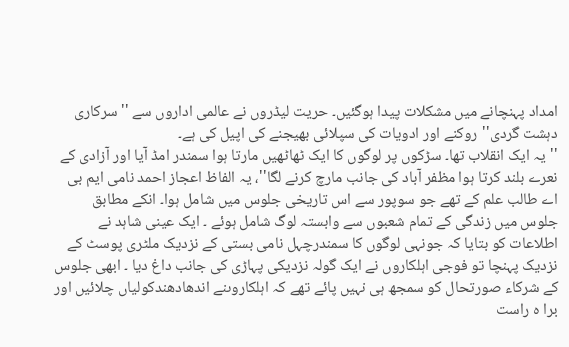امداد پہنچانے میں مشکلات پیدا ہوگئیں۔ حریت لیڈروں نے عالمی اداروں سے ''سرکاری دہشت گردی''روکنے اور ادویات کی سپلائی بھیجنے کی اپیل کی ہے۔
''یہ ایک انقلاب تھا۔ سڑکوں پر لوگوں کا ایک ٹھاٹھیں مارتا ہوا سمندر امڈ آیا اور آزادی کے نعرے بلند کرتا ہوا مظفر آباد کی جانب مارچ کرنے لگا''، یہ الفاظ اعجاز احمد نامی ایم بی اے طالب علم کے تھے جو سوپور سے اس تاریخی جلوس میں شامل ہوا۔ انکے مطابق جلوس میں زندگی کے تمام شعبوں سے وابستہ لوگ شامل ہوئے ۔ ایک عینی شاہد نے اطلاعات کو بتایا کہ جونہی لوگوں کا سمندرچہل نامی بستی کے نزدیک ملٹری پوسٹ کے نزدیک پہنچا تو فوجی اہلکاروں نے ایک گولہ نزدیکی پہاڑی کی جانب داغ دیا ۔ ابھی جلوس کے شرکاء صورتحال کو سمجھ ہی نہیں پائے تھے کہ اہلکاروںنے اندھادھندکولیاں چلائیں اور برا ہ راست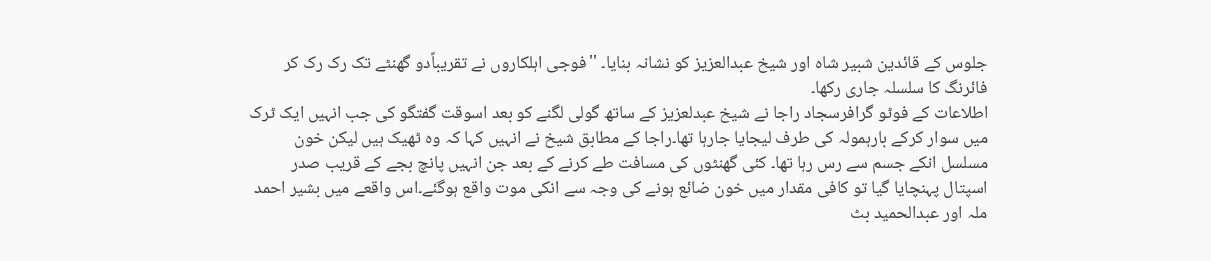جلوس کے قائدین شبیر شاہ اور شیخ عبدالعزیز کو نشانہ بنایا۔ ''فوجی اہلکاروں نے تقریباًدو گھنٹے تک رک رک کر فائرنگ کا سلسلہ جاری رکھا۔
اطلاعات کے فوٹو گرافرسجاد راجا نے شیخ عبدلعزیز کے ساتھ گولی لگنے کو بعد اسوقت گفتگو کی جب انہیں ایک ٹرک میں سوار کرکے بارہمولہ کی طرف لیجایا جارہا تھا۔راجا کے مطابق شیخ نے انہیں کہا کہ وہ ٹھیک ہیں لیکن خون مسلسل انکے جسم سے رس رہا تھا۔ کئی گھنٹوں کی مسافت طے کرنے کے بعد جن انہیں پانچ بجے کے قریب صدر اسپتال پہنچایا گیا تو کافی مقدار میں خون ضائع ہونے کی وجہ سے انکی موت واقع ہوگئے۔اس واقعے میں بشیر احمد ملہ اور عبدالحمید بٹ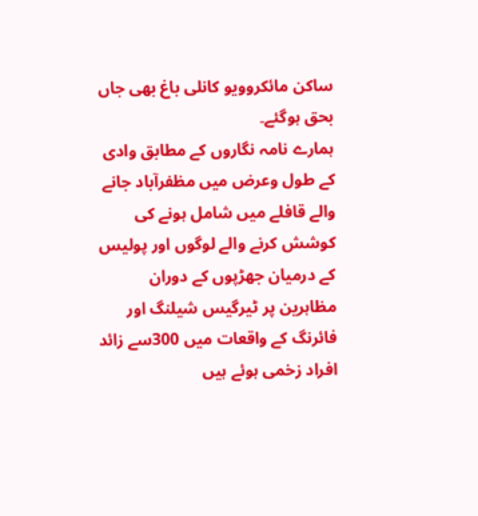ساکن مائکروویو کانلی باغ بھی جاں بحق ہوگئے۔
ہمارے نامہ نگاروں کے مطابق وادی کے طول وعرض میں مظفرآباد جانے والے قافلے میں شامل ہونے کی کوشش کرنے والے لوگوں اور پولیس کے درمیان جھڑپوں کے دوران مظاہرین پر ٹیرگیس شیلنگ اور فائرنگ کے واقعات میں 300سے زائد افراد زخمی ہوئے ہیں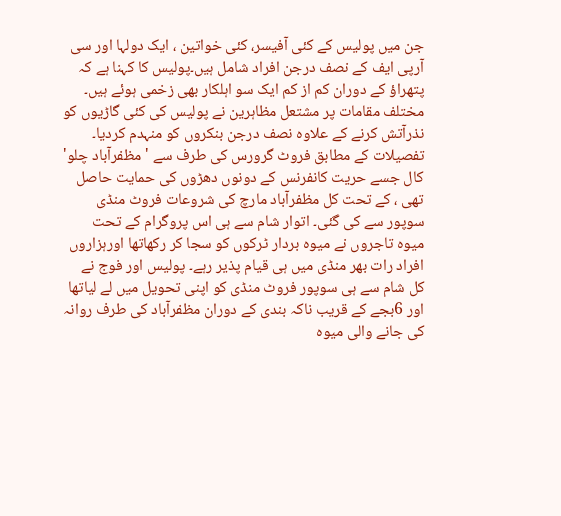جن میں پولیس کے کئی آفیسر، کئی خواتین ، ایک دولہا اور سی آرپی ایف کے نصف درجن افراد شامل ہیں۔پولیس کا کہنا ہے کہ پتھراؤ کے دوران کم از کم ایک سو اہلکار بھی زخمی ہوئے ہیں۔ مختلف مقامات پر مشتعل مظاہرین نے پولیس کی کئی گاڑیوں کو نذرآتش کرنے کے علاوہ نصف درجن بنکروں کو منہدم کردیا۔ تفصیلات کے مطابق فروٹ گرورس کی طرف سے 'مظفرآباد چلو' کال جسے حریت کانفرنس کے دونوں دھڑوں کی حمایت حاصل تھی ، کے تحت کل مظفرآباد مارچ کی شروعات فروٹ منڈی سوپور سے کی گئی۔ اتوار شام سے ہی اس پروگرام کے تحت میوہ تاجروں نے میوہ بردار ٹرکوں کو سجا کر رکھاتھا اورہزاروں افراد رات بھر منڈی میں ہی قیام پذیر رہے۔ پولیس اور فوج نے کل شام سے ہی سوپور فروٹ منڈی کو اپنی تحویل میں لے لیاتھا اور 6بجے کے قریب ناکہ بندی کے دوران مظفرآباد کی طرف روانہ کی جانے والی میوہ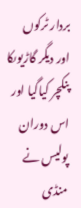بردار ٹرکوں اور دیگر گاڑیوںکا پنکچر کیاگیا اور اس دوران پولیس نے منڈی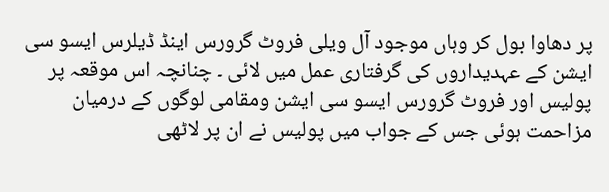پر دھاوا بول کر وہاں موجود آل ویلی فروٹ گرورس اینڈ ڈیلرس ایسو سی ایشن کے عہدیداروں کی گرفتاری عمل میں لائی ۔ چنانچہ اس موقعہ پر پولیس اور فروٹ گرورس ایسو سی ایشن ومقامی لوگوں کے درمیان مزاحمت ہوئی جس کے جواب میں پولیس نے ان پر لاٹھی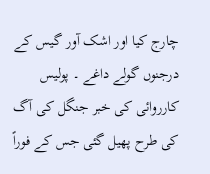چارج کیا اور اشک آور گیس کے درجنوں گولے داغے ۔ پولیس کارروائی کی خبر جنگل کی آگ کی طرح پھیل گئی جس کے فوراً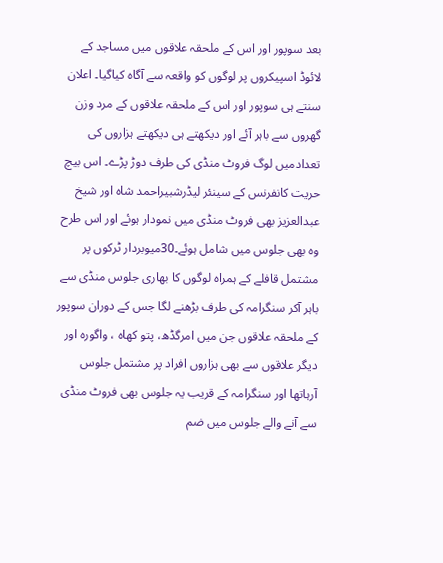بعد سوپور اور اس کے ملحقہ علاقوں میں مساجد کے لائوڈ اسپیکروں پر لوگوں کو واقعہ سے آگاہ کیاگیا۔ اعلان سنتے ہی سوپور اور اس کے ملحقہ علاقوں کے مرد وزن گھروں سے باہر آئے اور دیکھتے ہی دیکھتے ہزاروں کی تعدادمیں لوگ فروٹ منڈی کی طرف دوڑ پڑے۔ اس بیچ حریت کانفرنس کے سینئر لیڈرشبیراحمد شاہ اور شیخ عبدالعزیز بھی فروٹ منڈی میں نمودار ہوئے اور اس طرح وہ بھی جلوس میں شامل ہوئے۔30میوبردار ٹرکوں پر مشتمل قافلے کے ہمراہ لوگوں کا بھاری جلوس منڈی سے باہر آکر سنگرامہ کی طرف بڑھنے لگا جس کے دوران سوپور کے ملحقہ علاقوں جن میں امرگڈھ، پتو کھاہ ، واگورہ اور دیگر علاقوں سے بھی ہزاروں افراد پر مشتمل جلوس آرہاتھا اور سنگرامہ کے قریب یہ جلوس بھی فروٹ منڈی سے آنے والے جلوس میں ضم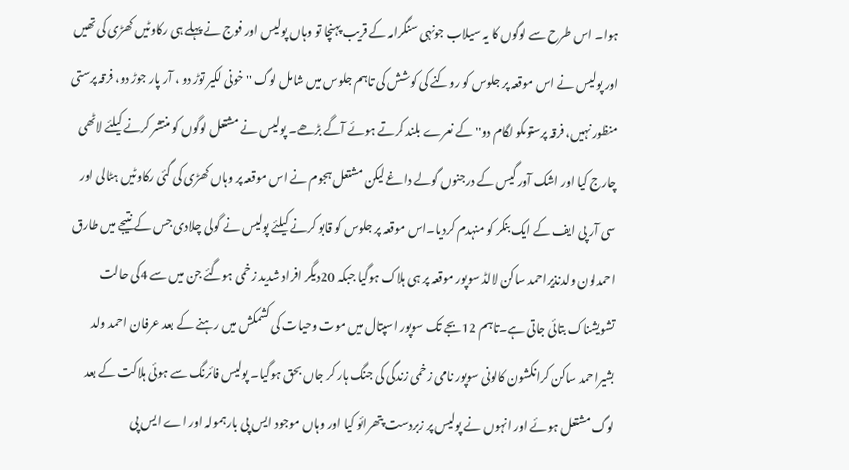ہوا۔ اس طرح سے لوگوں کا یہ سیلاب جونہی سنگرامہ کے قریب پہنچا تو وہاں پولیس اور فوج نے پہلے ہی رکاوٹیں کھڑی کی تھیں اور پولیس نے اس موقعہ پر جلوس کو روکنے کی کوشش کی تاہم جلوس میں شامل لوگ ''خونی لکیر توڑ دو ، آر پار جوڑ دو، فرقہ پرستی منظور نہیں، فرقہ پرستوںکو لگام دو'' کے نعرے بلند کرتے ہوئے آگے بڑھے۔ پولیس نے مشتعل لوگوں کو منتشر کرنے کیلئے لاٹھی چارج کیا اور اشک آور گیس کے درجنوں گولے داغے لیکن مشتعل ہجوم نے اس موقعہ پر وہاں کھڑی کی گئی رکاوٹیں ہٹالی اور سی آر پی ایف کے ایک بنکر کو منہدم کردیا۔اس موقعہ پر جلوس کو قابو کرنے کیلئے پولیس نے گولی چلادی جس کے نتیجے میں طارق احمدلون ولدنذیراحمد ساکن لالڈ سوپور موقعہ پر ہی ہلاک ہوگیا جبکہ 20دیگر افراد شدید زخمی ہوگئے جن میں سے 4کی حالت تشویشناک بتائی جاتی ہے۔تاہم 12بجے تک سوپور اسپتال میں موت وحیات کی کشمکش میں رہنے کے بعد عرفان احمد ولد بشیراحمد ساکن کرانکشون کالونی سوپور نامی زخمی زندگی کی جنگ ہار کر جاں بحق ہوگیا۔ پولیس فائرنگ سے ہوئی ہلاکت کے بعد لوگ مشتعل ہوئے اور انہوں نے پولیس پر زبردست پتھرائو کیا اور وہاں موجود ایس پی بارہمولہ اور اے ایس پی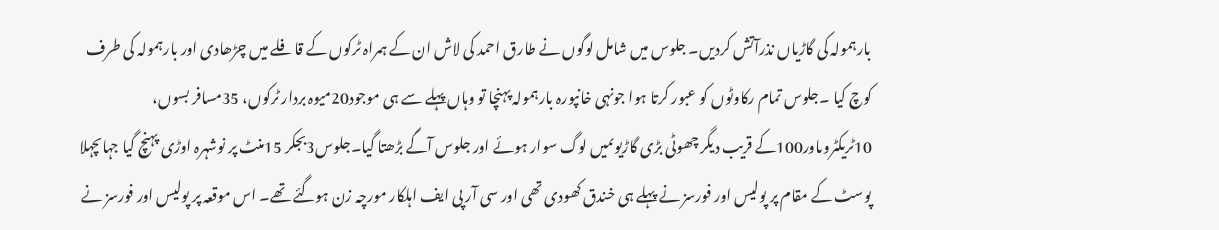بارہمولہ کی گاڑیاں نذرآتش کردیں۔ جلوس میں شامل لوگوں نے طارق احمد کی لاش ان کے ہمراہ ٹرکوں کے قافلے میں چڑھادی اور بارہمولہ کی طرف کوچ کیا ۔جلوس تمام رکاوٹوں کو عبور کرتا ہوا جونہی خانپورہ بارہمولہ پہنچا تو وہاں پہلے سے ہی موجود20میوہ بردار ٹرکوں، 35مسافر بسوں، 10ٹریکٹروںاور100کے قریب دیگر چھوٹی بڑی گاڑیوںمیں لوگ سوار ہوئے اور جلوس آگے بڑھتا گیا۔جلوس3بجکر 15منٹ پر نوشہرہ اوڑی پہنچ گیا جہاںچہلا پوسٹ کے مقام پر پولیس اور فورسز نے پہلے ہی خندق کھودی تھی اور سی آر پی ایف اہلکار مورچہ زن ہوگئے تھے۔ اس موقعہ پر پولیس اور فورسز نے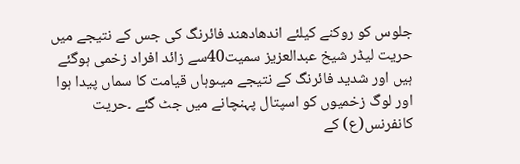جلوس کو روکنے کیلئے اندھادھند فائرنگ کی جس کے نتیجے میں حریت لیڈر شیخ عبدالعزیز سمیت40سے زائد افراد زخمی ہوگئے ہیں اور شدید فائرنگ کے نتیجے میںوہاں قیامت کا سماں پیدا ہوا اور لوگ زخمیوں کو اسپتال پہنچانے میں جٹ گئے ۔حریت کانفرنس(ع) کے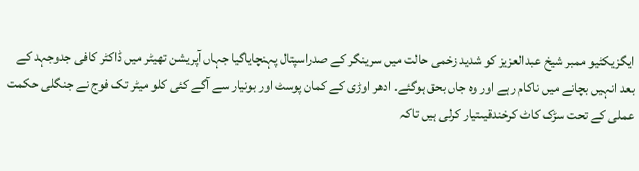ایگزیکٹیو ممبر شیخ عبدالعزیز کو شدید زخمی حالت میں سرینگر کے صدراسپتال پہنچایاگیا جہاں آپریشن تھیٹر میں ڈاکٹر کافی جدوجہد کے بعد انہیں بچانے میں ناکام رہے اور وہ جاں بحق ہوگئے۔ ادھر اوڑی کے کمان پوسٹ اور بونیار سے آگے کئی کلو میٹر تک فوج نے جنگلی حکمت عملی کے تحت سڑک کاٹ کرخندقیںتیار کرلی ہیں تاکہ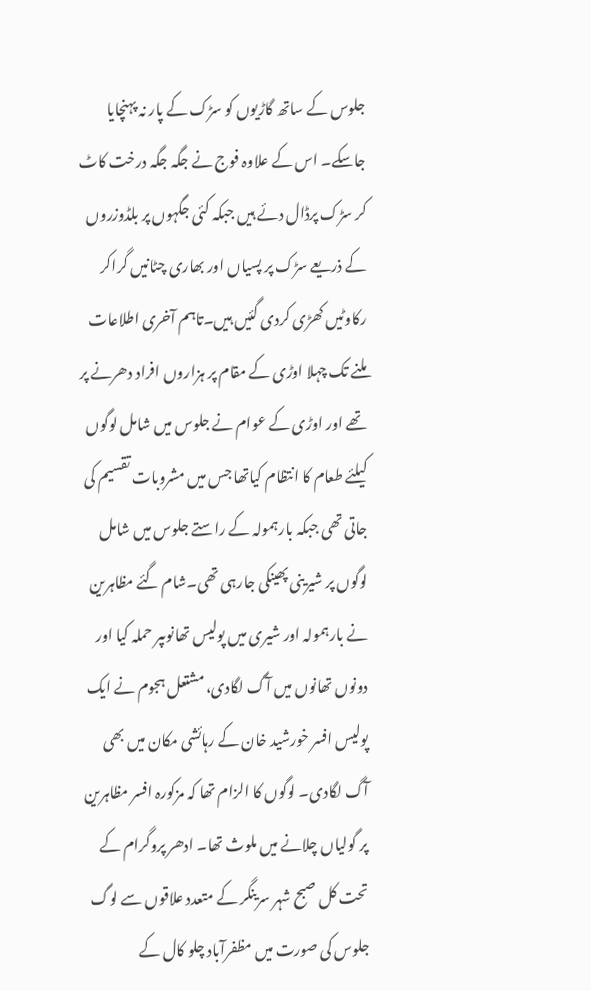جلوس کے ساتھ گاڑیوں کو سڑک کے پار نہ پہنچایا جاسکے۔ اس کے علاوہ فوج نے جگہ جگہ درخت کاٹ کر سڑک پرڈال دئے ہیں جبکہ کئی جگہوں پر بلڈوزروں کے ذریعے سڑک پر پسیاں اور بھاری چٹانیں گراکر رکاوٹیں کھڑی کردی گئیں ہیں۔تاہم آخری اطلاعات ملنے تک چہلا اوڑی کے مقام پر ہزاروں افراد دھرنے پر تھے اور اوڑی کے عوام نے جلوس میں شامل لوگوں کیلئے طعام کا انتظام کیاتھا جس میں مشروبات تقسیم کی جاتی تھی جبکہ بارہمولہ کے راستے جلوس میں شامل لوگوں پر شیرینی پھینکی جارہی تھی۔شام گئے مظاہرین نے بارہمولہ اور شیری میں پولیس تھانوںپر حملہ کیا اور دونوں تھانوں میں آگ لگادی، مشتعل ہجوم نے ایک پولیس افسر خورشید خان کے رہائشی مکان میں بھی آگ لگادی۔ لوگوں کا الزام تھا کہ مزکورہ افسر مظاہرین پر گولیاں چلانے میں ملوث تھا۔ ادھر پروگرام کے تحت کل صبح شہر سرینگر کے متعدد علاقوں سے لوگ جلوس کی صورت میں مظفرآباد چلو کال کے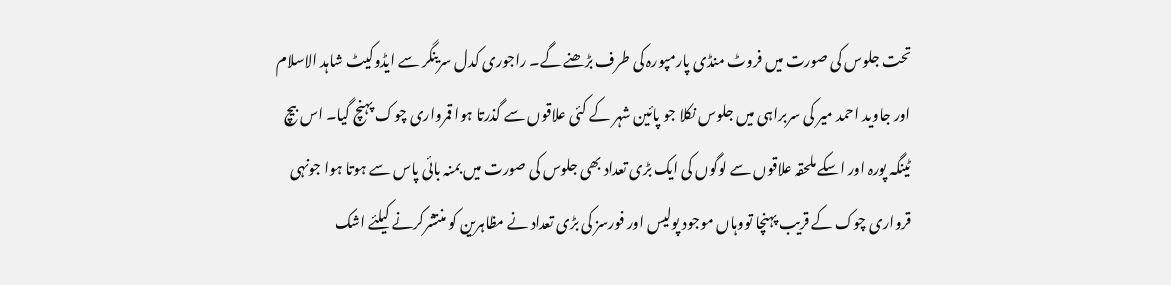تحت جلوس کی صورت میں فروٹ منڈی پارمپورہ کی طرف بڑھنے گے۔ راجوری کدل سرینگر سے ایڈوکیٹ شاہد الاسلام اور جاوید احمد میر کی سربراہی میں جلوس نکلا جو پائین شہر کے کئی علاقوں سے گذرتا ہوا قمرواری چوک پہنچ گیا۔ اس بیچ ٹینگہ پورہ اور اسکے ملحقہ علاقوں سے لوگوں کی ایک بڑی تعداد بھی جلوس کی صورت میں بمنہ بائی پاس سے ہوتا ہوا جونہی قرواری چوک کے قریب پہنچا تووہاں موجود پولیس اور فورسز کی بڑی تعداد نے مظاہرین کو منتشرکرنے کیلئے اشک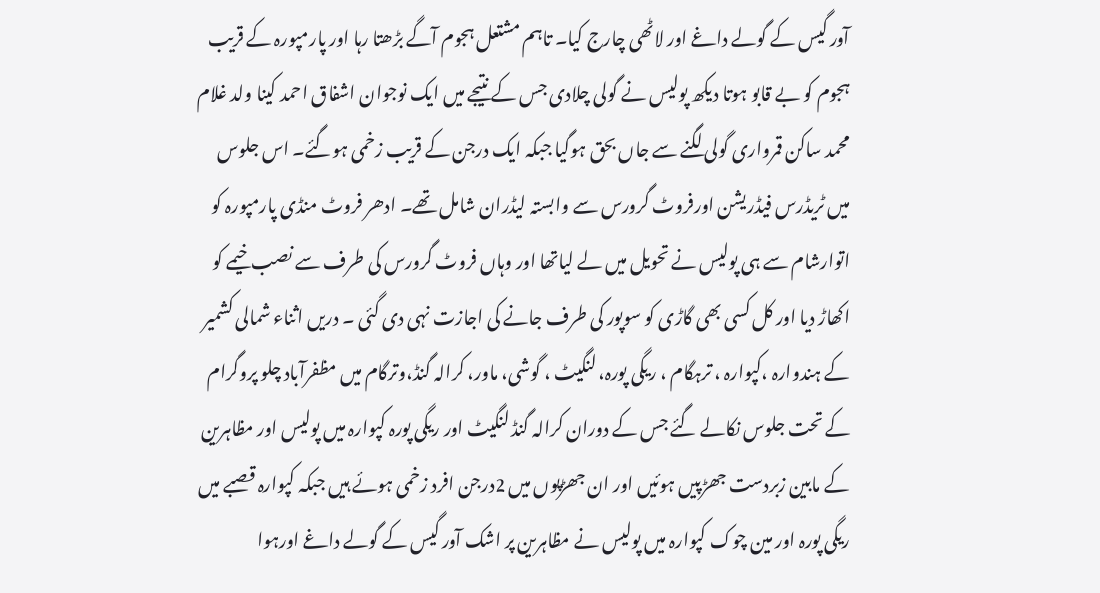آور گیس کے گولے داغے اور لاٹھی چارج کیا۔ تاہم مشتعل ہجوم آگے بڑھتا رہا اور پارمپورہ کے قریب ہجوم کو بے قابو ہوتا دیکھ پولیس نے گولی چلادی جس کے نتیجے میں ایک نوجوان اشفاق احمد کینا ولد غلام محمد ساکن قمرواری گولی لگنے سے جاں بحق ہوگیا جبکہ ایک درجن کے قریب زخمی ہوگئے۔ اس جلوس میں ٹریڈرس فیڈریشن اورفروٹ گرورس سے وابستہ لیڈران شامل تھے۔ ادھر فروٹ منڈی پارمپورہ کو اتوارشام سے ہی پولیس نے تحویل میں لے لیاتھا اور وہاں فروٹ گرورس کی طرف سے نصب خیمے کو اکھاڑ دیا اور کل کسی بھی گاڑی کو سوپور کی طرف جانے کی اجازت نہی دی گئی ۔ دریں اثناء شمالی کشمیر کے ہندوارہ ،کپوارہ ، ترہگام ، ریگی پورہ، لنگیٹ ، گوشی، ماور، کرالہ گنڈ،وترگام میں مظفرآباد چلو پروگرام کے تحت جلوس نکالے گئے جس کے دوران کرالہ گنڈ لنگیٹ اور ریگی پورہ کپوارہ میں پولیس اور مظاہرین کے مابین زبردست جھڑپیں ہوئیں اور ان جھڑپوں میں 2درجن افرد زخمی ہوئے ہیں جبکہ کپوارہ قصبے میں ریگی پورہ اور مین چوک کپوارہ میں پولیس نے مظاہرین پر اشک آور گیس کے گولے داغے اورہوا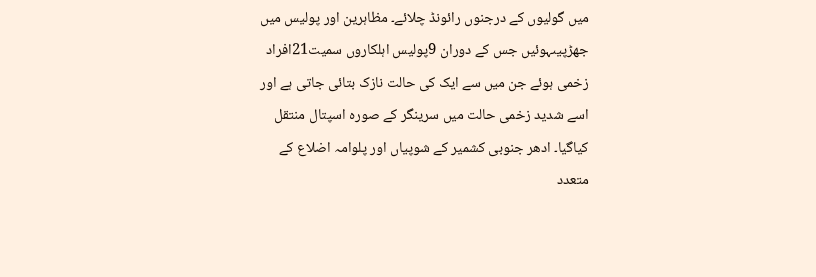میں گولیوں کے درجنوں رائونڈ چلائے۔ مظاہرین اور پولیس میں جھڑپیںہوئیں جس کے دوران 9پولیس اہلکاروں سمیت21افراد زخمی ہوئے جن میں سے ایک کی حالت نازک بتائی جاتی ہے اور اسے شدید زخمی حالت میں سرینگر کے صورہ اسپتال منتقل کیاگیا۔ ادھر جنوبی کشمیر کے شوپیاں اور پلوامہ اضلاع کے متعدد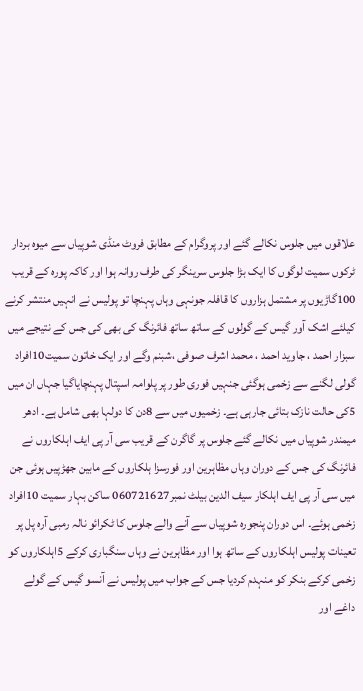علاقوں میں جلوس نکالے گئے اور پروگرام کے مطابق فروٹ منڈی شوپیاں سے میوہ بردار ٹرکوں سمیت لوگوں کا ایک بڑا جلوس سرینگر کی طرف روانہ ہوا اور کاکہ پورہ کے قریب 100گاڑیوں پر مشتمل ہزاروں کا قافلہ جونہی وہاں پہنچا تو پولیس نے انہیں منتشر کرنے کیلئے اشک آور گیس کے گولوں کے ساتھ ساتھ فائرنگ کی بھی کی جس کے نتیجے میں سبزار احمد ، جاوید احمد ، محمد اشرف صوفی ،شبنم وگے اور ایک خاتون سمیت10افراد گولی لگنے سے زخمی ہوگئی جنہیں فوری طور پر پلوامہ اسپتال پہنچایاگیا جہاں ان میں 5کی حالت نازک بتائی جارہی ہے۔ زخمیوں میں سے 8دن کا دولہا بھی شامل ہے۔ ادھر میمندر شوپیاں میں نکالے گئے جلوس پر گاگرن کے قریب سی آر پی ایف اہلکاروں نے فائرنگ کی جس کے دوران وہاں مظاہرین اور فورسزا ہلکاروں کے مابین جھڑپیں ہوئی جن میں سی آر پی ایف اہلکار سیف الدین بیلٹ نمبر060721627 ساکن بہار سمیت 10افراد زخمی ہوئے۔ اس دوران پنجورہ شوپیاں سے آنے والے جلوس کا ٹکرائو نالہ رمبی آرہ پل پر تعینات پولیس اہلکاروں کے ساتھ ہوا اور مظاہرین نے وہاں سنگباری کرکے 5اہلکاروں کو زخمی کرکے بنکر کو منہدم کردیا جس کے جواب میں پولیس نے آنسو گیس کے گولے داغے اور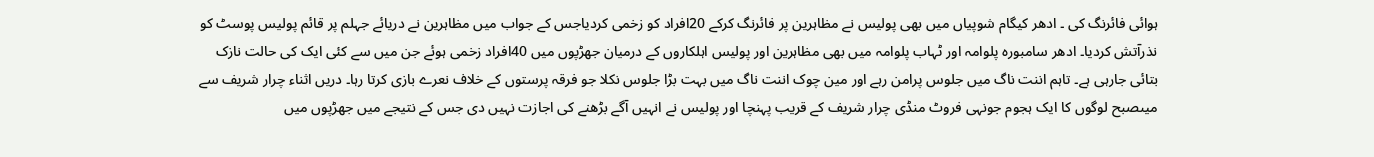ہوائی فائرنگ کی ۔ ادھر کیگام شوپیاں میں بھی پولیس نے مظاہرین پر فائرنگ کرکے 20افراد کو زخمی کردیاجس کے جواب میں مظاہرین نے دریائے جہلم پر قائم پولیس پوسٹ کو نذرآتش کردیا۔ ادھر سامبورہ پلوامہ اور ٹہاب پلوامہ میں بھی مظاہرین اور پولیس اہلکاروں کے درمیان جھڑپوں میں 40افراد زخمی ہوئے جن میں سے کئی ایک کی حالت نازک بتائی جارہی ہے۔ تاہم اننت ناگ میں جلوس پرامن رہے اور مین چوک اننت ناگ میں بہت بڑا جلوس نکلا جو فرقہ پرستوں کے خلاف نعرے بازی کرتا رہا۔ دریں اثناء چرار شریف سے میںصبح لوگوں کا ایک ہجوم جونہی فروٹ منڈی چرار شریف کے قریب پہنچا اور پولیس نے انہیں آگے بڑھنے کی اجازت نہیں دی جس کے نتیجے میں جھڑپوں میں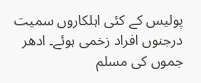پولیس کے کئی اہلکاروں سمیت درجنوں افراد زخمی ہوئے۔ ادھر جموں کی مسلم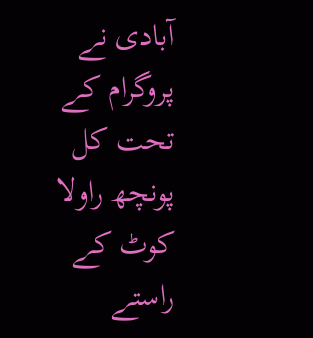آبادی نے پروگرام کے تحت کل پونچھ راولا کوٹ کے راستے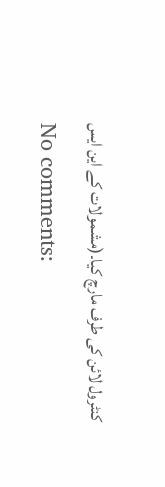کنٹرول لائن کی طرف مارچ کیا۔(مشمولات کے این ایس

No comments: